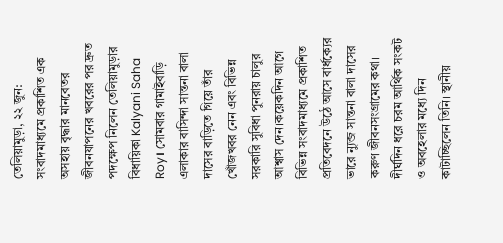তেলিয়ামুড়া, ২২ জুন: সংবাদমাধ্যমে প্রকাশিত এক অসহায় বৃদ্ধার মানবেতর জীবনযাপনের খবরের পর দ্রুত পদক্ষেপ নিলেন তেলিয়ামুড়ার বিধায়িকা Kalyani Saha Roy। সোমবার গামাইবাড়ি এলাকার বাসিন্দা সান্তনা বালা দাসের বাড়িতে গিয়ে তাঁর খোঁজখবর নেন এবং বিভিন্ন সরকারি সুবিধা পুনরায় চালুর আশ্বাস দেন।কয়েকদিন আগে বিভিন্ন সংবাদমাধ্যমে প্রকাশিত প্রতিবেদনে উঠে আসে বার্ধক্যের ভারে ন্যুব্জ সান্তনা বালা দাসের করুণ জীবনসংগ্রামের কথা। দীর্ঘদিন ধরে চরম আর্থিক সংকট ও অবহেলার মধ্যে দিন কাটাচ্ছিলেন তিনি। স্থানীয়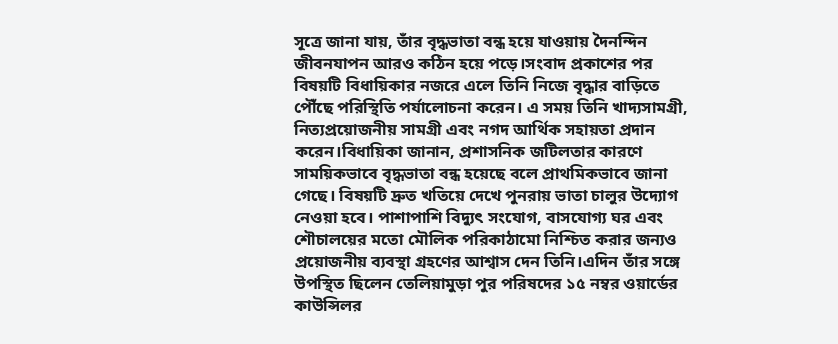সূত্রে জানা যায়, তাঁর বৃদ্ধভাতা বন্ধ হয়ে যাওয়ায় দৈনন্দিন জীবনযাপন আরও কঠিন হয়ে পড়ে।সংবাদ প্রকাশের পর বিষয়টি বিধায়িকার নজরে এলে তিনি নিজে বৃদ্ধার বাড়িতে পৌঁছে পরিস্থিতি পর্যালোচনা করেন। এ সময় তিনি খাদ্যসামগ্রী, নিত্যপ্রয়োজনীয় সামগ্রী এবং নগদ আর্থিক সহায়তা প্রদান করেন।বিধায়িকা জানান, প্রশাসনিক জটিলতার কারণে সাময়িকভাবে বৃদ্ধভাতা বন্ধ হয়েছে বলে প্রাথমিকভাবে জানা গেছে। বিষয়টি দ্রুত খতিয়ে দেখে পুনরায় ভাতা চালুর উদ্যোগ নেওয়া হবে। পাশাপাশি বিদ্যুৎ সংযোগ, বাসযোগ্য ঘর এবং শৌচালয়ের মতো মৌলিক পরিকাঠামো নিশ্চিত করার জন্যও প্রয়োজনীয় ব্যবস্থা গ্রহণের আশ্বাস দেন তিনি।এদিন তাঁর সঙ্গে উপস্থিত ছিলেন তেলিয়ামুড়া পুর পরিষদের ১৫ নম্বর ওয়ার্ডের কাউন্সিলর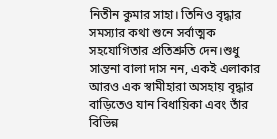নিতীন কুমার সাহা। তিনিও বৃদ্ধার সমস্যার কথা শুনে সর্বাত্মক সহযোগিতার প্রতিশ্রুতি দেন।শুধু সান্তনা বালা দাস নন, একই এলাকার আরও এক স্বামীহারা অসহায় বৃদ্ধার বাড়িতেও যান বিধায়িকা এবং তাঁর বিভিন্ন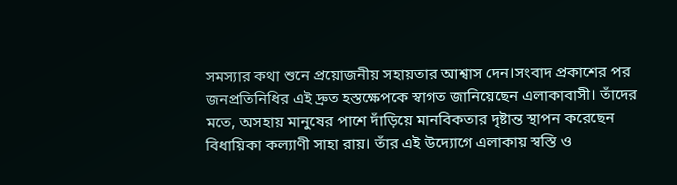সমস্যার কথা শুনে প্রয়োজনীয় সহায়তার আশ্বাস দেন।সংবাদ প্রকাশের পর জনপ্রতিনিধির এই দ্রুত হস্তক্ষেপকে স্বাগত জানিয়েছেন এলাকাবাসী। তাঁদের মতে, অসহায় মানুষের পাশে দাঁড়িয়ে মানবিকতার দৃষ্টান্ত স্থাপন করেছেন বিধায়িকা কল্যাণী সাহা রায়। তাঁর এই উদ্যোগে এলাকায় স্বস্তি ও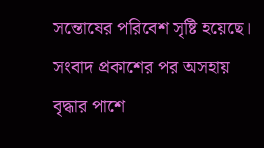সন্তোষের পরিবেশ সৃষ্টি হয়েছে।
সংবাদ প্রকাশের পর অসহায় বৃদ্ধার পাশে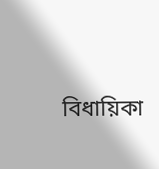বিধায়িকা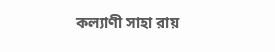কল্যাণী সাহা রায়